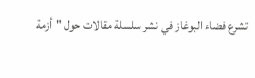تشرع فضاء البوغاز في نشر سلسلة مقالات حول "أزمة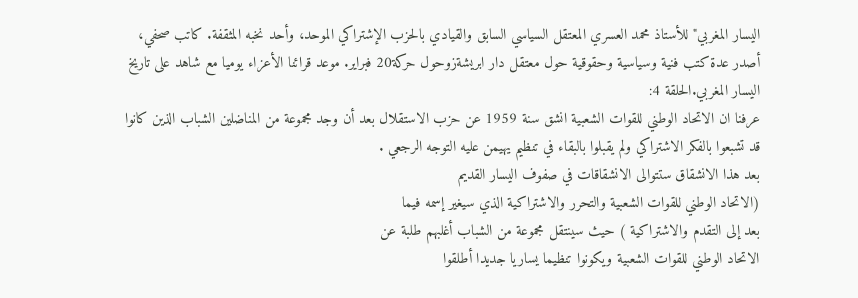اليسار المغربي" للأستاذ محمد العسري المعتقل السياسي السابق والقيادي بالحزب الإشتراكي الموحد، وأحد نخبه المثقفة. كاتب صحفي، أصدر عدة كتب فنية وسياسية وحقوقية حول معتقل دار ابريشةزوحول حركة20 فبراير. موعد قرائنا الأعزاء يوميا مع شاهد على تاريخ اليسار المغربي.الحلقة 4:
عرفنا ان الاتحاد الوطني للقوات الشعبية انشق سنة 1959 عن حزب الاستقلال بعد أن وجد مجموعة من المناضلين الشباب الذين كانوا قد تشبعوا بالفكر الاشتراكي ولم يقبلوا بالبقاء في تنظيم يهيمن عليه التوجه الرجعي .
بعد هذا الانشقاق ستتوالى الانشقاقات في صفوف اليسار القديم
(الاتحاد الوطني للقوات الشعبية والتحرر والاشتراكية الذي سيغير إسمه فيما
بعد إلى التقدم والاشتراكية ) حيث سينتقل مجموعة من الشباب أغلبهم طلبة عن
الاتحاد الوطني للقوات الشعبية ويكونوا تنظيما يساريا جديدا أطلقوا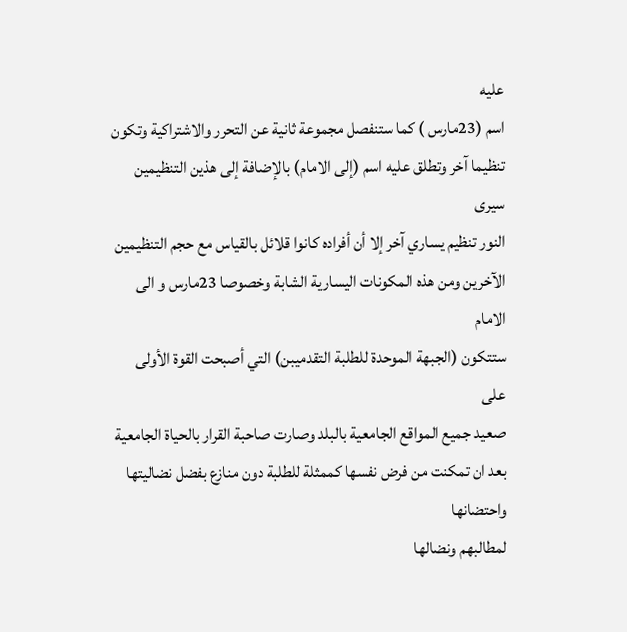عليه
اسم (23مارس ) كما ستنفصل مجموعة ثانية عن التحرر والاشتراكية وتكون
تنظيما آخر وتطلق عليه اسم (إلى الامام) بالإضافة إلى هذين التنظيمين سيرى
النور تنظيم يساري آخر إلا أن أفراده كانوا قلائل بالقياس مع حجم التنظيمين
الآخرين ومن هذه المكونات اليسارية الشابة وخصوصا 23مارس و الى الامام
ستتكون (الجبهة الموحدة للطلبة التقدميبن) التي أصبحت القوة الأولى على
صعيد جميع المواقع الجامعية بالبلد وصارت صاحبة القرار بالحياة الجامعية
بعد ان تمكنت من فرض نفسها كممثلة للطلبة دون منازع بفضل نضاليتها واحتضانها
لمطالبهم ونضالها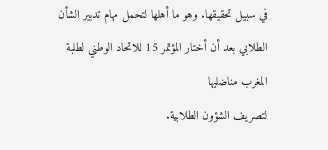في سبيل تحقيقها. وهو ما أهلها لتحمل مهام تدبير الشأن
الطلابي بعد أن أختار المؤتمر 15 للاتحاد الوطني لطلبة المغرب مناضليها
لتصريف الشؤون الطلابية.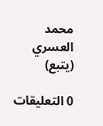محمد العسري
(يتبع)

0 التعليقات